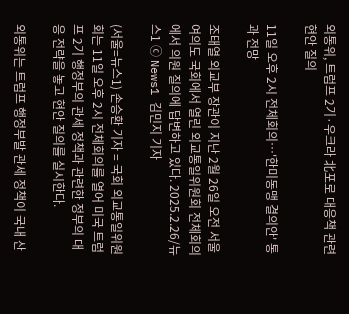외통위, 트럼프 2기·우크라 北포로 대응책 관련 현안 질의

11일 오후 2시 전체회의…'한미동맹 결의안' 통과 전망

조태열 외교부 장관이 지난 2월 26일 오전 서울 여의도 국회에서 열린 외교통일위원회 전체회의에서 의원 질의에 답변하고 있다. 2025.2.26/뉴스1 ⓒ News1 김민지 기자

(서울=뉴스1) 손승환 기자 = 국회 외교통일위원회는 11일 오후 2시 전체회의를 열어 미국 트럼프 2기 행정부의 관세 정책과 관련한 정부의 대응 전략을 놓고 현안 질의를 실시한다.

외통위는 트럼프 행정부발 관세 정책이 국내 산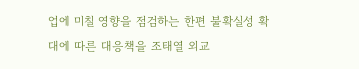업에 미칠 영향을 점검하는 한편 불확실성 확대에 따른 대응책을 조태열 외교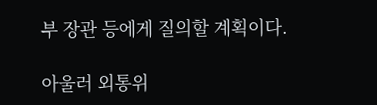부 장관 등에게 질의할 계획이다.

아울러 외통위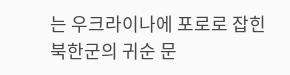는 우크라이나에 포로로 잡힌 북한군의 귀순 문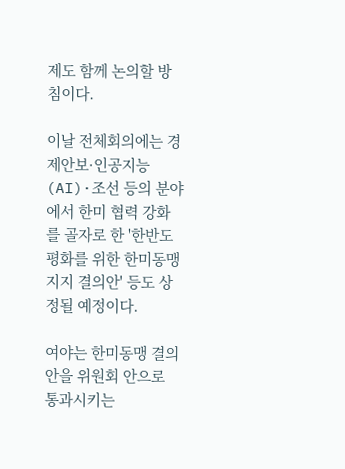제도 함께 논의할 방침이다.

이날 전체회의에는 경제안보·인공지능(AI)·조선 등의 분야에서 한미 협력 강화를 골자로 한 '한반도 평화를 위한 한미동맹 지지 결의안' 등도 상정될 예정이다.

여야는 한미동맹 결의안을 위원회 안으로 통과시키는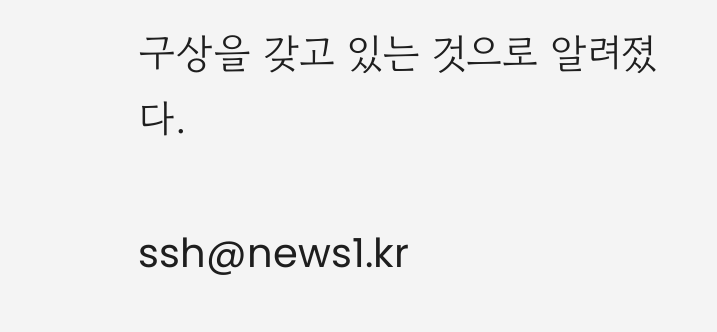구상을 갖고 있는 것으로 알려졌다.

ssh@news1.kr